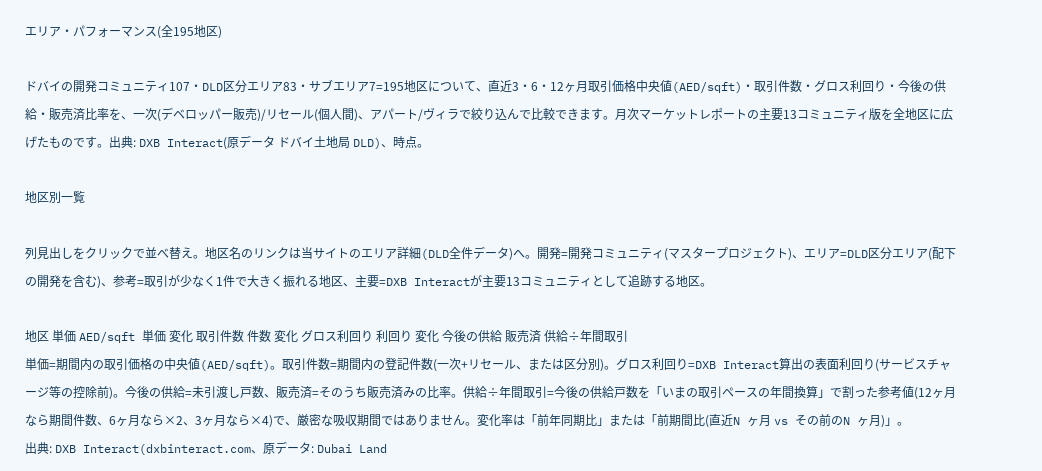エリア・パフォーマンス(全195地区)

ドバイの開発コミュニティ107・DLD区分エリア83・サブエリア7=195地区について、直近3・6・12ヶ月取引価格中央値(AED/sqft)・取引件数・グロス利回り・今後の供給・販売済比率を、一次(デベロッパー販売)/リセール(個人間)、アパート/ヴィラで絞り込んで比較できます。月次マーケットレポートの主要13コミュニティ版を全地区に広げたものです。出典: DXB Interact(原データ ドバイ土地局 DLD)、時点。

地区別一覧

列見出しをクリックで並べ替え。地区名のリンクは当サイトのエリア詳細(DLD全件データ)へ。開発=開発コミュニティ(マスタープロジェクト)、エリア=DLD区分エリア(配下の開発を含む)、参考=取引が少なく1件で大きく振れる地区、主要=DXB Interactが主要13コミュニティとして追跡する地区。

地区 単価 AED/sqft 単価 変化 取引件数 件数 変化 グロス利回り 利回り 変化 今後の供給 販売済 供給÷年間取引
単価=期間内の取引価格の中央値(AED/sqft)。取引件数=期間内の登記件数(一次+リセール、または区分別)。グロス利回り=DXB Interact算出の表面利回り(サービスチャージ等の控除前)。今後の供給=未引渡し戸数、販売済=そのうち販売済みの比率。供給÷年間取引=今後の供給戸数を「いまの取引ペースの年間換算」で割った参考値(12ヶ月なら期間件数、6ヶ月なら×2、3ヶ月なら×4)で、厳密な吸収期間ではありません。変化率は「前年同期比」または「前期間比(直近N ヶ月 vs その前のN ヶ月)」。
出典: DXB Interact(dxbinteract.com、原データ: Dubai Land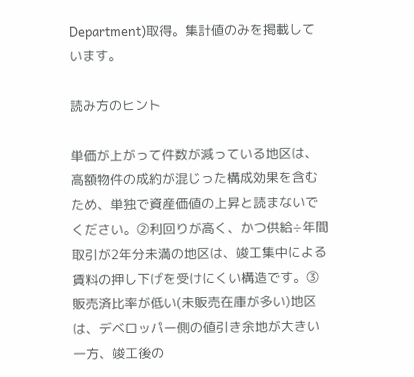Department)取得。集計値のみを掲載しています。

読み方のヒント

単価が上がって件数が減っている地区は、高額物件の成約が混じった構成効果を含むため、単独で資産価値の上昇と読まないでください。②利回りが高く、かつ供給÷年間取引が2年分未満の地区は、竣工集中による賃料の押し下げを受けにくい構造です。③販売済比率が低い(未販売在庫が多い)地区は、デベロッパー側の値引き余地が大きい一方、竣工後の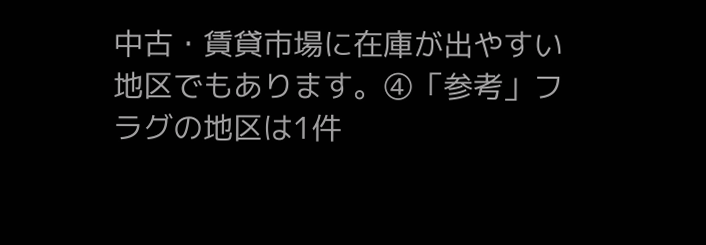中古・賃貸市場に在庫が出やすい地区でもあります。④「参考」フラグの地区は1件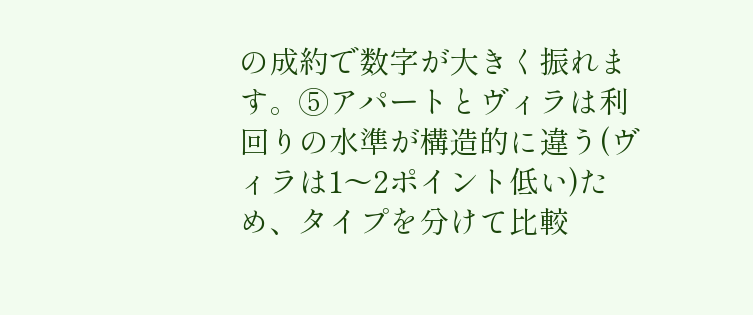の成約で数字が大きく振れます。⑤アパートとヴィラは利回りの水準が構造的に違う(ヴィラは1〜2ポイント低い)ため、タイプを分けて比較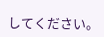してください。